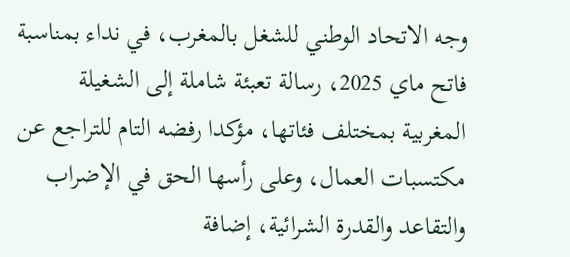وجه الاتحاد الوطني للشغل بالمغرب، في نداء بمناسبة فاتح ماي 2025، رسالة تعبئة شاملة إلى الشغيلة المغربية بمختلف فئاتها، مؤكدا رفضه التام للتراجع عن مكتسبات العمال، وعلى رأسها الحق في الإضراب والتقاعد والقدرة الشرائية، إضافة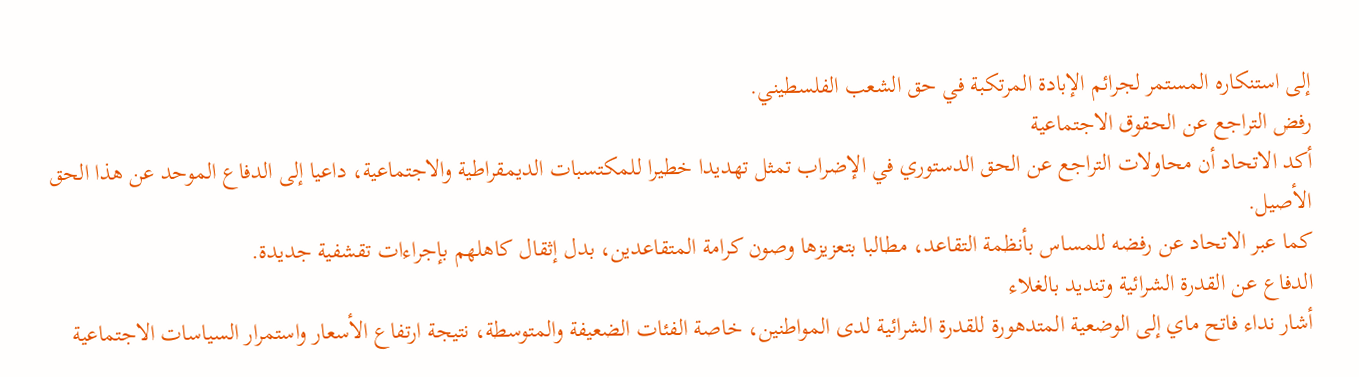إلى استنكاره المستمر لجرائم الإبادة المرتكبة في حق الشعب الفلسطيني.
رفض التراجع عن الحقوق الاجتماعية
أكد الاتحاد أن محاولات التراجع عن الحق الدستوري في الإضراب تمثل تهديدا خطيرا للمكتسبات الديمقراطية والاجتماعية، داعيا إلى الدفاع الموحد عن هذا الحق الأصيل.
كما عبر الاتحاد عن رفضه للمساس بأنظمة التقاعد، مطالبا بتعزيزها وصون كرامة المتقاعدين، بدل إثقال كاهلهم بإجراءات تقشفية جديدة.
الدفاع عن القدرة الشرائية وتنديد بالغلاء
أشار نداء فاتح ماي إلى الوضعية المتدهورة للقدرة الشرائية لدى المواطنين، خاصة الفئات الضعيفة والمتوسطة، نتيجة ارتفاع الأسعار واستمرار السياسات الاجتماعية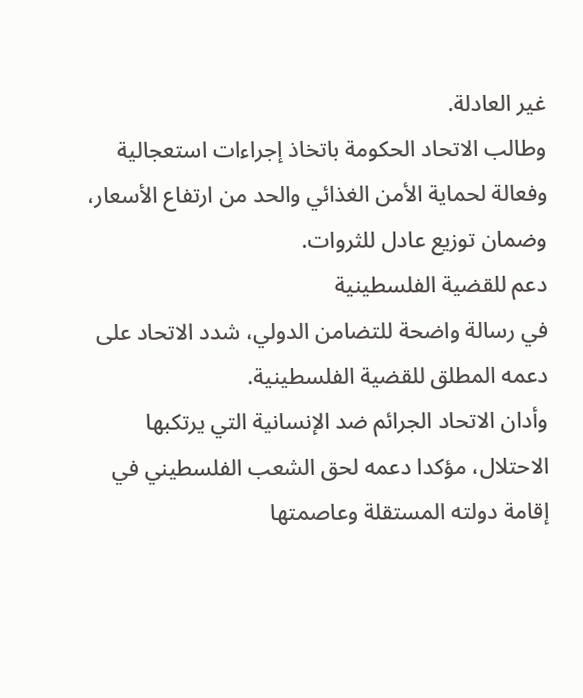غير العادلة.
وطالب الاتحاد الحكومة باتخاذ إجراءات استعجالية وفعالة لحماية الأمن الغذائي والحد من ارتفاع الأسعار، وضمان توزيع عادل للثروات.
دعم للقضية الفلسطينية
في رسالة واضحة للتضامن الدولي، شدد الاتحاد على دعمه المطلق للقضية الفلسطينية.
وأدان الاتحاد الجرائم ضد الإنسانية التي يرتكبها الاحتلال، مؤكدا دعمه لحق الشعب الفلسطيني في إقامة دولته المستقلة وعاصمتها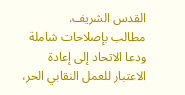القدس الشريف.
مطالب بإصلاحات شاملة
ودعا الاتحاد إلى إعادة الاعتبار للعمل النقابي الحر،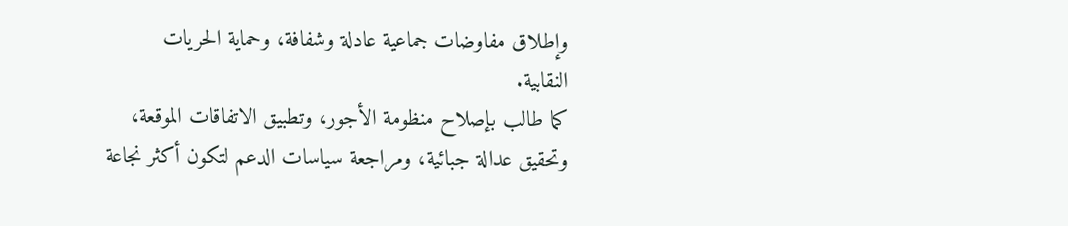وإطلاق مفاوضات جماعية عادلة وشفافة، وحماية الحريات النقابية.
كما طالب بإصلاح منظومة الأجور، وتطبيق الاتفاقات الموقعة، وتحقيق عدالة جبائية، ومراجعة سياسات الدعم لتكون أكثر نجاعة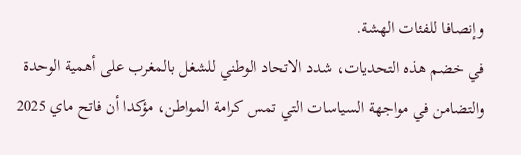وإنصافا للفئات الهشة.
في خضم هذه التحديات، شدد الاتحاد الوطني للشغل بالمغرب على أهمية الوحدة والتضامن في مواجهة السياسات التي تمس كرامة المواطن، مؤكدا أن فاتح ماي 2025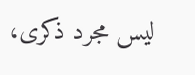ليس مجرد ذكرى،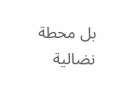بل محطة نضالية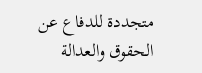متجددة للدفاع عن الحقوق والعدالة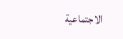الاجتماعية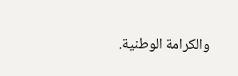والكرامة الوطنية.